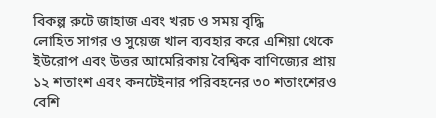বিকল্প রুটে জাহাজ এবং খরচ ও সময় বৃদ্ধি
লোহিত সাগর ও সুয়েজ খাল ব্যবহার করে এশিয়া থেকে ইউরোপ এবং উত্তর আমেরিকায় বৈশ্বিক বাণিজ্যের প্রায় ১২ শতাংশ এবং কনটেইনার পরিবহনের ৩০ শতাংশেরও বেশি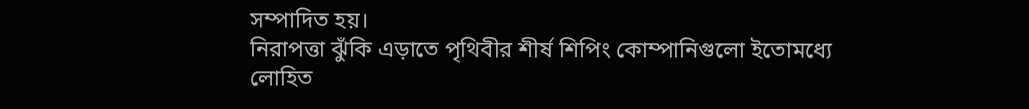সম্পাদিত হয়।
নিরাপত্তা ঝুঁকি এড়াতে পৃথিবীর শীর্ষ শিপিং কোম্পানিগুলো ইতোমধ্যে লোহিত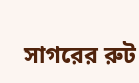সাগরের রুট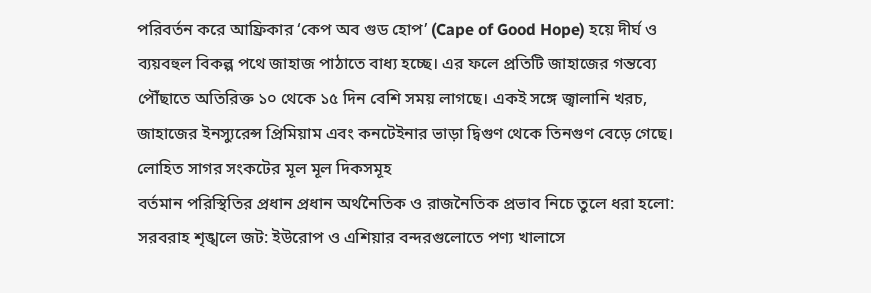পরিবর্তন করে আফ্রিকার ‘কেপ অব গুড হোপ’ (Cape of Good Hope) হয়ে দীর্ঘ ও ব্যয়বহুল বিকল্প পথে জাহাজ পাঠাতে বাধ্য হচ্ছে। এর ফলে প্রতিটি জাহাজের গন্তব্যে পৌঁছাতে অতিরিক্ত ১০ থেকে ১৫ দিন বেশি সময় লাগছে। একই সঙ্গে জ্বালানি খরচ, জাহাজের ইনস্যুরেন্স প্রিমিয়াম এবং কনটেইনার ভাড়া দ্বিগুণ থেকে তিনগুণ বেড়ে গেছে।
লোহিত সাগর সংকটের মূল মূল দিকসমূহ
বর্তমান পরিস্থিতির প্রধান প্রধান অর্থনৈতিক ও রাজনৈতিক প্রভাব নিচে তুলে ধরা হলো:
সরবরাহ শৃঙ্খলে জট: ইউরোপ ও এশিয়ার বন্দরগুলোতে পণ্য খালাসে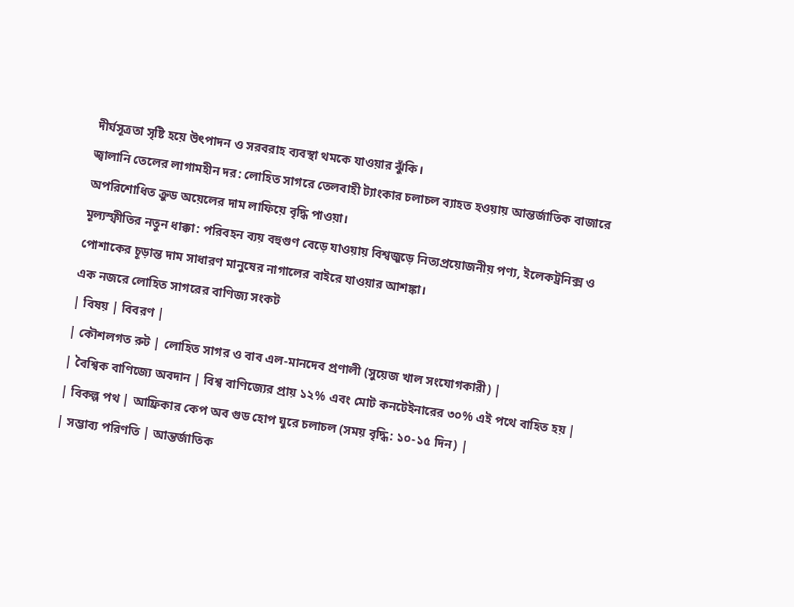দীর্ঘসূত্রতা সৃষ্টি হয়ে উৎপাদন ও সরবরাহ ব্যবস্থা থমকে যাওয়ার ঝুঁকি।
জ্বালানি তেলের লাগামহীন দর: লোহিত সাগরে তেলবাহী ট্যাংকার চলাচল ব্যাহত হওয়ায় আন্তর্জাতিক বাজারে অপরিশোধিত ক্রুড অয়েলের দাম লাফিয়ে বৃদ্ধি পাওয়া।
মূল্যস্ফীতির নতুন ধাক্কা: পরিবহন ব্যয় বহুগুণ বেড়ে যাওয়ায় বিশ্বজুড়ে নিত্যপ্রয়োজনীয় পণ্য, ইলেকট্রনিক্স ও পোশাকের চূড়ান্ত দাম সাধারণ মানুষের নাগালের বাইরে যাওয়ার আশঙ্কা।
এক নজরে লোহিত সাগরের বাণিজ্য সংকট
| বিষয় | বিবরণ |
| কৌশলগত রুট | লোহিত সাগর ও বাব এল-মানদেব প্রণালী (সুয়েজ খাল সংযোগকারী) |
| বৈশ্বিক বাণিজ্যে অবদান | বিশ্ব বাণিজ্যের প্রায় ১২% এবং মোট কনটেইনারের ৩০% এই পথে বাহিত হয় |
| বিকল্প পথ | আফ্রিকার কেপ অব গুড হোপ ঘুরে চলাচল (সময় বৃদ্ধি: ১০-১৫ দিন) |
| সম্ভাব্য পরিণতি | আন্তর্জাতিক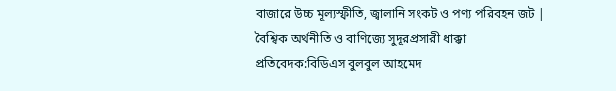বাজারে উচ্চ মূল্যস্ফীতি, জ্বালানি সংকট ও পণ্য পরিবহন জট |
বৈশ্বিক অর্থনীতি ও বাণিজ্যে সুদূরপ্রসারী ধাক্কা
প্রতিবেদক:বিডিএস বুলবুল আহমেদ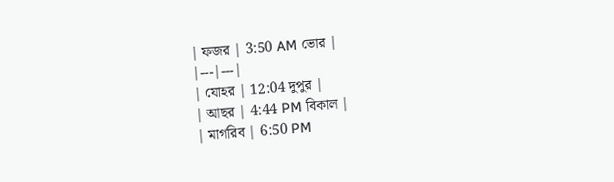| ফজর | 3:50 AM ভোর |
|---|---|
| যোহর | 12:04 দুপুর |
| আছর | 4:44 PM বিকাল |
| মাগরিব | 6:50 PM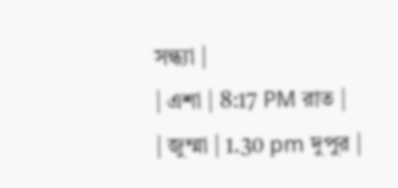সন্ধ্যা |
| এশা | 8:17 PM রাত |
| জুম্মা | 1.30 pm দুপুর |